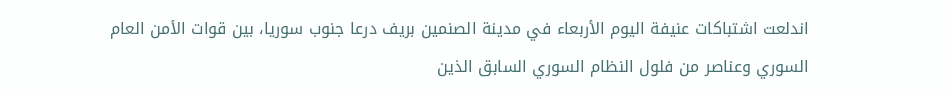اندلعت اشتباكات عنيفة اليوم الأربعاء في مدينة الصنمين بريف درعا جنوب سوريا، بين قوات الأمن العام السوري وعناصر من فلول النظام السوري السابق الذين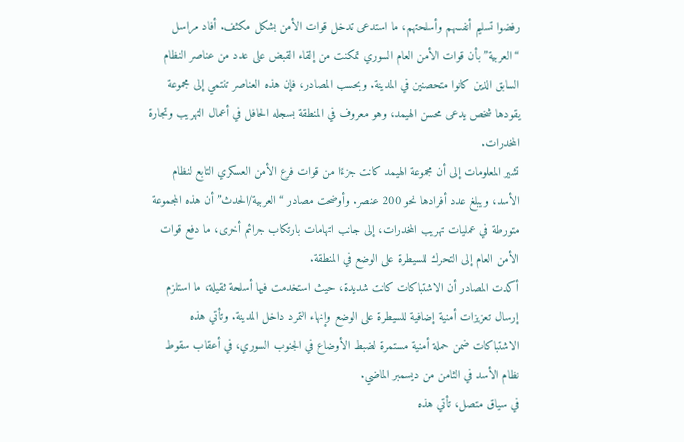رفضوا تسليم أنفسهم وأسلحتهم، ما استدعى تدخل قوات الأمن بشكل مكثف. أفاد مراسل “العربية” بأن قوات الأمن العام السوري تمكنت من إلقاء القبض على عدد من عناصر النظام السابق الذين كانوا متحصنين في المدينة. وبحسب المصادر، فإن هذه العناصر تنتمي إلى مجموعة يقودها شخص يدعى محسن الهيمد، وهو معروف في المنطقة بسجله الحافل في أعمال التهريب وتجارة المخدرات.
تشير المعلومات إلى أن مجموعة الهيمد كانت جزءًا من قوات فرع الأمن العسكري التابع لنظام الأسد، ويبلغ عدد أفرادها نحو 200 عنصر. وأوضحت مصادر “العربية/الحدث” أن هذه المجموعة متورطة في عمليات تهريب المخدرات، إلى جانب اتهامات بارتكاب جرائم أخرى، ما دفع قوات الأمن العام إلى التحرك للسيطرة على الوضع في المنطقة.
أكدت المصادر أن الاشتباكات كانت شديدة، حيث استخدمت فيها أسلحة ثقيلة، ما استلزم إرسال تعزيزات أمنية إضافية للسيطرة على الوضع وإنهاء التمرد داخل المدينة. وتأتي هذه الاشتباكات ضمن حملة أمنية مستمرة لضبط الأوضاع في الجنوب السوري، في أعقاب سقوط نظام الأسد في الثامن من ديسمبر الماضي.
في سياق متصل، تأتي هذه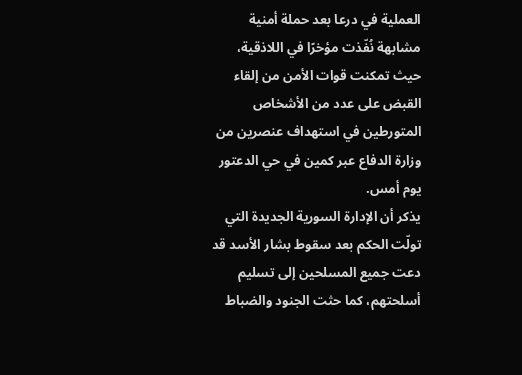العملية في درعا بعد حملة أمنية مشابهة نُفّذت مؤخرًا في اللاذقية، حيث تمكنت قوات الأمن من إلقاء القبض على عدد من الأشخاص المتورطين في استهداف عنصرين من وزارة الدفاع عبر كمين في حي الدعتور يوم أمس.
يذكر أن الإدارة السورية الجديدة التي تولّت الحكم بعد سقوط بشار الأسد قد دعت جميع المسلحين إلى تسليم أسلحتهم، كما حثت الجنود والضباط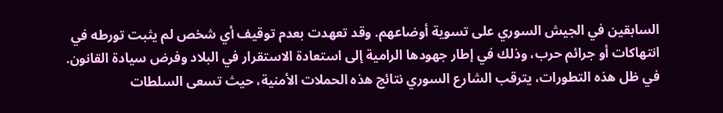السابقين في الجيش السوري على تسوية أوضاعهم. وقد تعهدت بعدم توقيف أي شخص لم يثبت تورطه في انتهاكات أو جرائم حرب، وذلك في إطار جهودها الرامية إلى استعادة الاستقرار في البلاد وفرض سيادة القانون.
في ظل هذه التطورات، يترقب الشارع السوري نتائج هذه الحملات الأمنية، حيث تسعى السلطات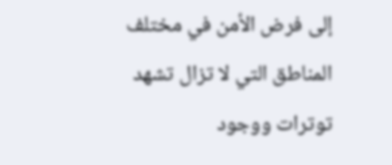إلى فرض الأمن في مختلف المناطق التي لا تزال تشهد توترات ووجود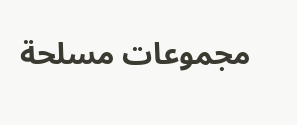مجموعات مسلحة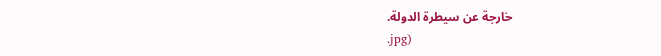خارجة عن سيطرة الدولة.
.jpg)